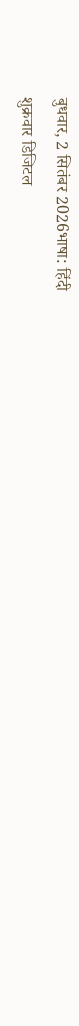बुधवार, 2 सितंबर 2026भाषा: हिंदी
शुक्रवार डिजिटल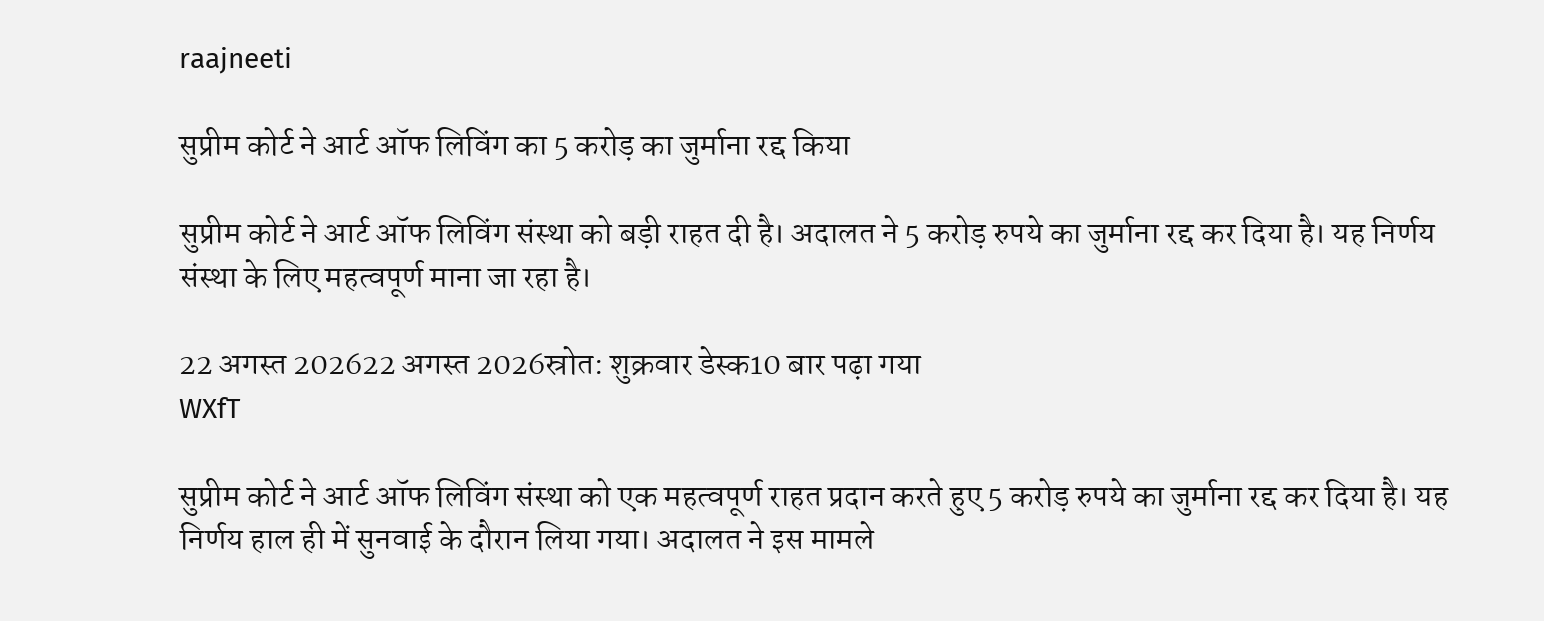raajneeti

सुप्रीम कोर्ट ने आर्ट ऑफ लिविंग का 5 करोड़ का जुर्माना रद्द किया

सुप्रीम कोर्ट ने आर्ट ऑफ लिविंग संस्था को बड़ी राहत दी है। अदालत ने 5 करोड़ रुपये का जुर्माना रद्द कर दिया है। यह निर्णय संस्था के लिए महत्वपूर्ण माना जा रहा है।

22 अगस्त 202622 अगस्त 2026स्रोत: शुक्रवार डेस्क10 बार पढ़ा गया
WXfT

सुप्रीम कोर्ट ने आर्ट ऑफ लिविंग संस्था को एक महत्वपूर्ण राहत प्रदान करते हुए 5 करोड़ रुपये का जुर्माना रद्द कर दिया है। यह निर्णय हाल ही में सुनवाई के दौरान लिया गया। अदालत ने इस मामले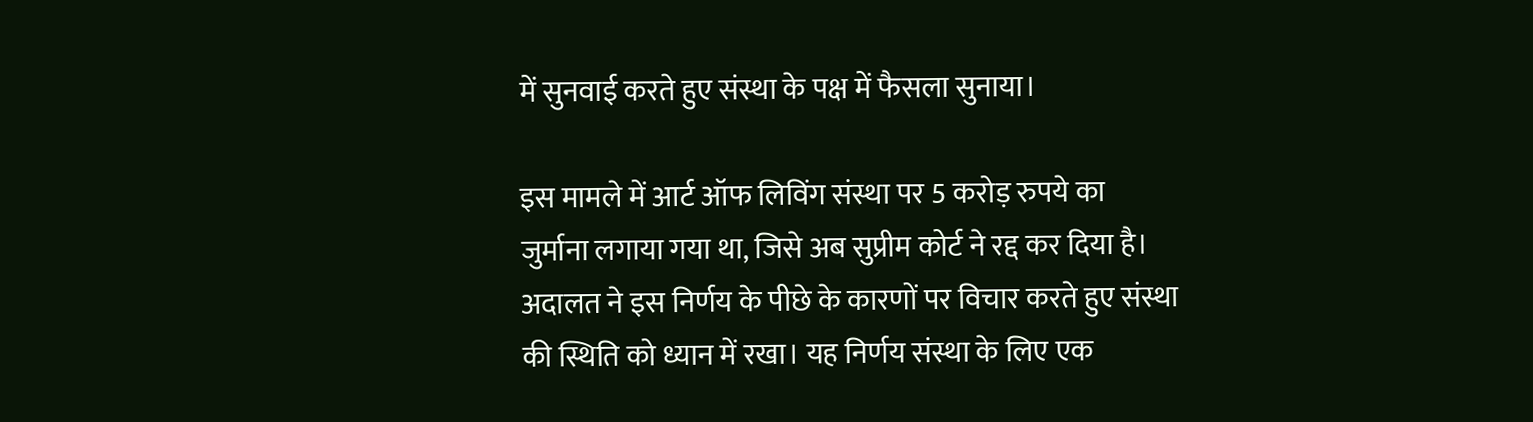में सुनवाई करते हुए संस्था के पक्ष में फैसला सुनाया।

इस मामले में आर्ट ऑफ लिविंग संस्था पर 5 करोड़ रुपये का जुर्माना लगाया गया था, जिसे अब सुप्रीम कोर्ट ने रद्द कर दिया है। अदालत ने इस निर्णय के पीछे के कारणों पर विचार करते हुए संस्था की स्थिति को ध्यान में रखा। यह निर्णय संस्था के लिए एक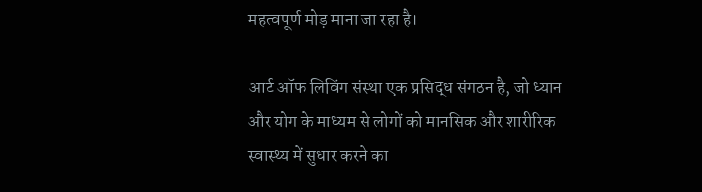महत्वपूर्ण मोड़ माना जा रहा है।

आर्ट ऑफ लिविंग संस्था एक प्रसिद्ध संगठन है, जो ध्यान और योग के माध्यम से लोगों को मानसिक और शारीरिक स्वास्थ्य में सुधार करने का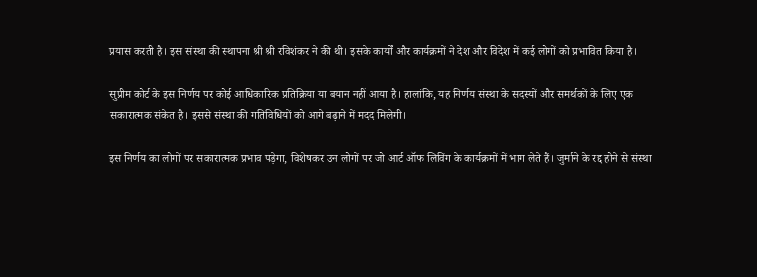प्रयास करती है। इस संस्था की स्थापना श्री श्री रविशंकर ने की थी। इसके कार्यों और कार्यक्रमों ने देश और विदेश में कई लोगों को प्रभावित किया है।

सुप्रीम कोर्ट के इस निर्णय पर कोई आधिकारिक प्रतिक्रिया या बयान नहीं आया है। हालांकि, यह निर्णय संस्था के सदस्यों और समर्थकों के लिए एक सकारात्मक संकेत है। इससे संस्था की गतिविधियों को आगे बढ़ाने में मदद मिलेगी।

इस निर्णय का लोगों पर सकारात्मक प्रभाव पड़ेगा, विशेषकर उन लोगों पर जो आर्ट ऑफ लिविंग के कार्यक्रमों में भाग लेते हैं। जुर्माने के रद्द होने से संस्था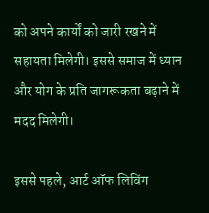को अपने कार्यों को जारी रखने में सहायता मिलेगी। इससे समाज में ध्यान और योग के प्रति जागरूकता बढ़ाने में मदद मिलेगी।

इससे पहले, आर्ट ऑफ लिविंग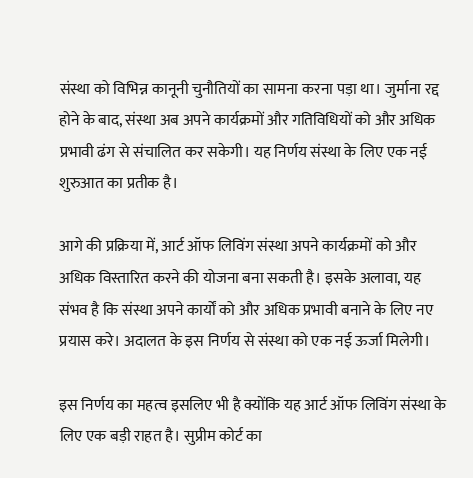संस्था को विभिन्न कानूनी चुनौतियों का सामना करना पड़ा था। जुर्माना रद्द होने के बाद, संस्था अब अपने कार्यक्रमों और गतिविधियों को और अधिक प्रभावी ढंग से संचालित कर सकेगी। यह निर्णय संस्था के लिए एक नई शुरुआत का प्रतीक है।

आगे की प्रक्रिया में, आर्ट ऑफ लिविंग संस्था अपने कार्यक्रमों को और अधिक विस्तारित करने की योजना बना सकती है। इसके अलावा, यह संभव है कि संस्था अपने कार्यों को और अधिक प्रभावी बनाने के लिए नए प्रयास करे। अदालत के इस निर्णय से संस्था को एक नई ऊर्जा मिलेगी।

इस निर्णय का महत्व इसलिए भी है क्योंकि यह आर्ट ऑफ लिविंग संस्था के लिए एक बड़ी राहत है। सुप्रीम कोर्ट का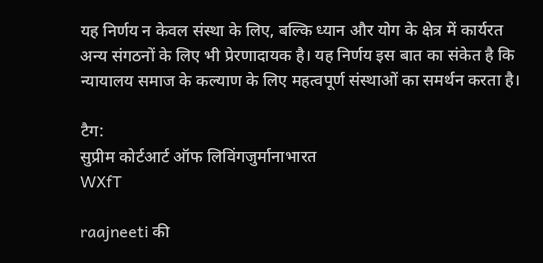यह निर्णय न केवल संस्था के लिए, बल्कि ध्यान और योग के क्षेत्र में कार्यरत अन्य संगठनों के लिए भी प्रेरणादायक है। यह निर्णय इस बात का संकेत है कि न्यायालय समाज के कल्याण के लिए महत्वपूर्ण संस्थाओं का समर्थन करता है।

टैग:
सुप्रीम कोर्टआर्ट ऑफ लिविंगजुर्मानाभारत
WXfT

raajneeti की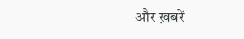और ख़बरें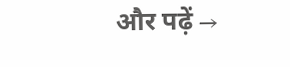और पढ़ें →